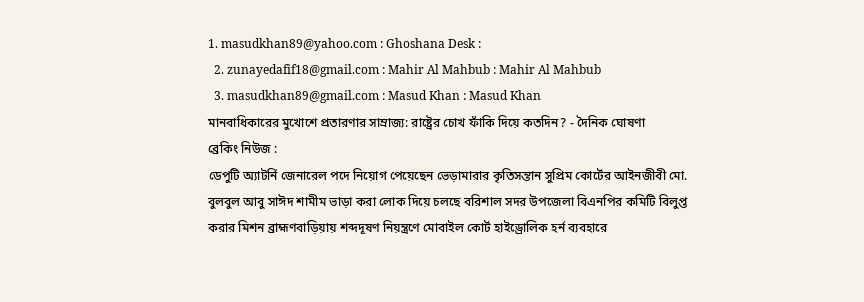1. masudkhan89@yahoo.com : Ghoshana Desk :
  2. zunayedafif18@gmail.com : Mahir Al Mahbub : Mahir Al Mahbub
  3. masudkhan89@gmail.com : Masud Khan : Masud Khan
মানবাধিকারের মুখোশে প্রতারণার সাম্রাজ্য: রাষ্ট্রের চোখ ফাঁকি দিয়ে কতদিন? - দৈনিক ঘোষণা
ব্রেকিং নিউজ :
ডেপুটি অ্যাটর্নি জেনারেল পদে নিয়োগ পেয়েছেন ভেড়ামারার কৃতিসন্তান সুপ্রিম কোর্টের আইনজীবী মো. বুলবুল আবু সাঈদ শামীম ভাড়া করা লোক দিয়ে চলছে বরিশাল সদর উপজেলা বিএনপির কমিটি বিলুপ্ত করার মিশন ব্রাহ্মণবাড়িয়ায় শব্দদূষণ নিয়ন্ত্রণে মোবাইল কোর্ট হাইড্রোলিক হর্ন ব্যবহারে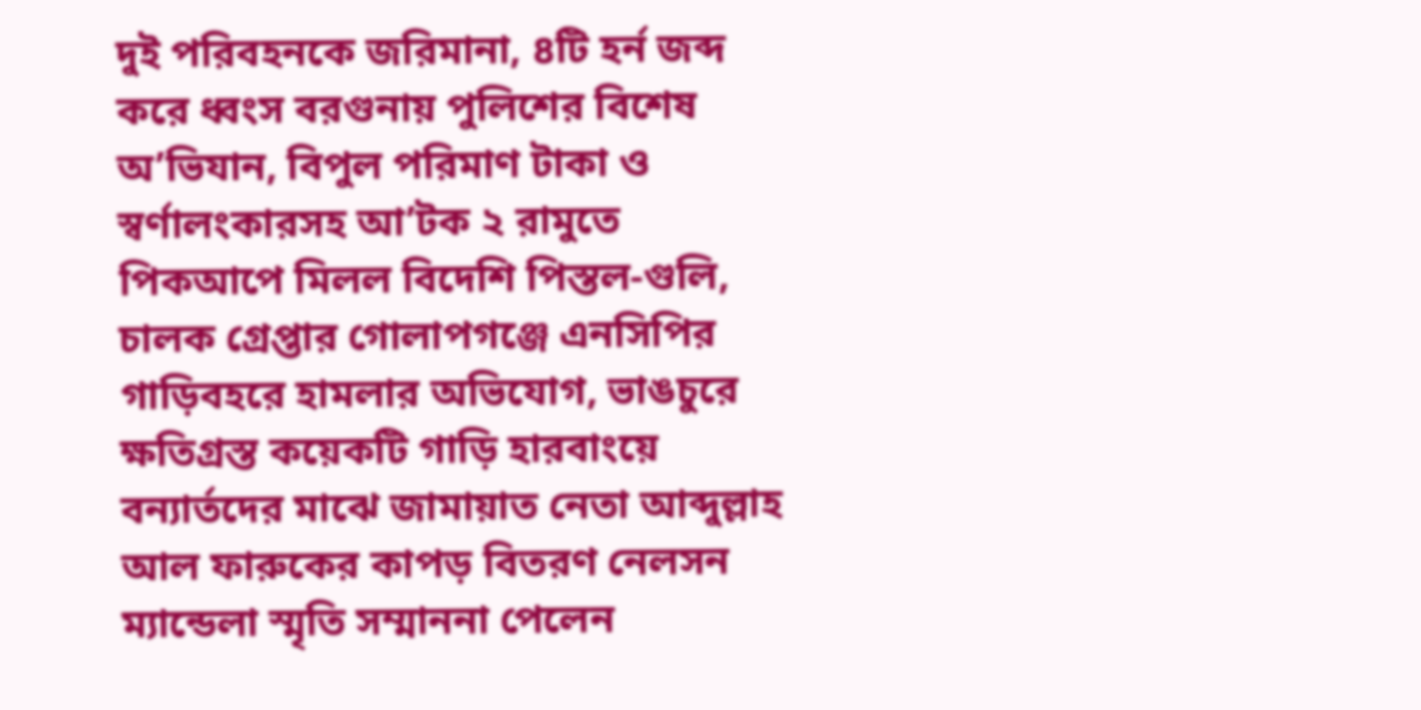দুই পরিবহনকে জরিমানা, ৪টি হর্ন জব্দ করে ধ্বংস বরগুনায় পুলিশের বিশেষ অ’ভিযান, বিপুল পরিমাণ টাকা ও স্বর্ণালংকারসহ আ’টক ২ রামুতে পিকআপে মিলল বিদেশি পিস্তল-গুলি, চালক গ্রেপ্তার গোলাপগঞ্জে এনসিপির গাড়িবহরে হামলার অভিযোগ, ভাঙচুরে ক্ষতিগ্রস্ত কয়েকটি গাড়ি হারবাংয়ে বন্যার্তদের মাঝে জামায়াত নেতা আব্দুল্লাহ আল ফারুকের কাপড় বিতরণ নেলসন ম্যান্ডেলা স্মৃতি সম্মাননা পেলেন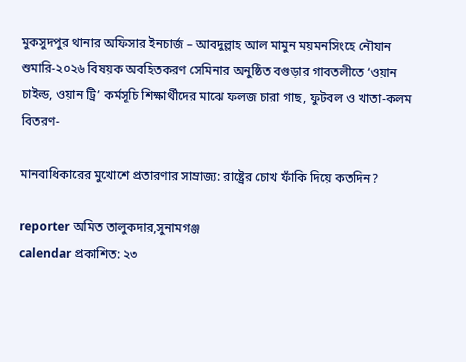মুকসুদপুর থানার অফিসার ইনচার্জ – আবদুল্লাহ আল মামুন ময়মনসিংহে নৌযান শুমারি-২০২৬ বিষয়ক অবহিতকরণ সেমিনার অনুষ্ঠিত বগুড়ার গাবতলীতে ‘ওয়ান চাইল্ড, ওয়ান ট্রি’ কর্মসূচি শিক্ষার্থীদের মাঝে ফলজ চারা গাছ, ফুটবল ও খাতা-কলম বিতরণ-

মানবাধিকারের মুখোশে প্রতারণার সাম্রাজ্য: রাষ্ট্রের চোখ ফাঁকি দিয়ে কতদিন?

reporter অমিত তালুকদার,সুনামগঞ্জ
calendar প্রকাশিত: ২৩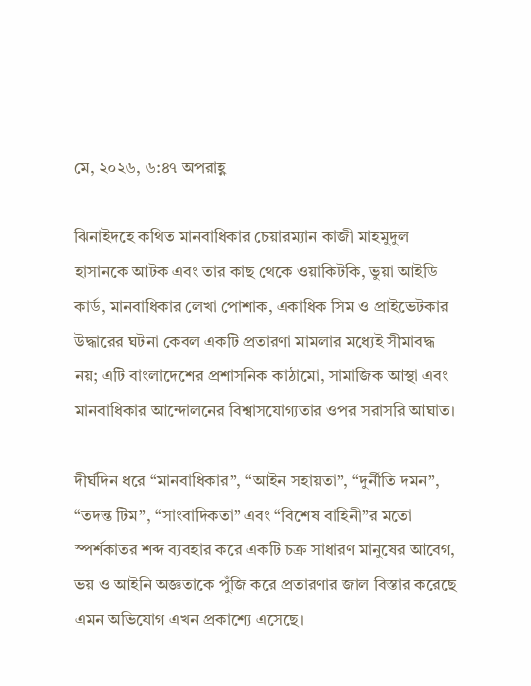মে, ২০২৬, ৬:৪৭ অপরাহ্ণ

ঝিনাইদহে কথিত মানবাধিকার চেয়ারম্যান কাজী মাহমুদুল হাসানকে আটক এবং তার কাছ থেকে ওয়াকিটকি, ভুয়া আইডি কার্ড, মানবাধিকার লেখা পোশাক, একাধিক সিম ও প্রাইভেটকার উদ্ধারের ঘটনা কেবল একটি প্রতারণা মামলার মধ্যেই সীমাবদ্ধ নয়; এটি বাংলাদেশের প্রশাসনিক কাঠামো, সামাজিক আস্থা এবং মানবাধিকার আন্দোলনের বিশ্বাসযোগ্যতার ওপর সরাসরি আঘাত।

দীর্ঘদিন ধরে “মানবাধিকার”, “আইন সহায়তা”, “দুর্নীতি দমন”, “তদন্ত টিম”, “সাংবাদিকতা” এবং “বিশেষ বাহিনী”র মতো স্পর্শকাতর শব্দ ব্যবহার করে একটি চক্র সাধারণ মানুষের আবেগ, ভয় ও আইনি অজ্ঞতাকে পুঁজি করে প্রতারণার জাল বিস্তার করেছে এমন অভিযোগ এখন প্রকাশ্যে এসেছে।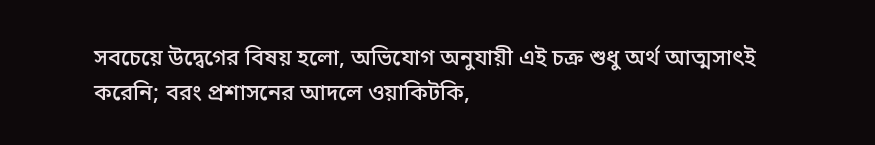সবচেয়ে উদ্বেগের বিষয় হলো, অভিযোগ অনুযায়ী এই চক্র শুধু অর্থ আত্মসাৎই করেনি; বরং প্রশাসনের আদলে ওয়াকিটকি,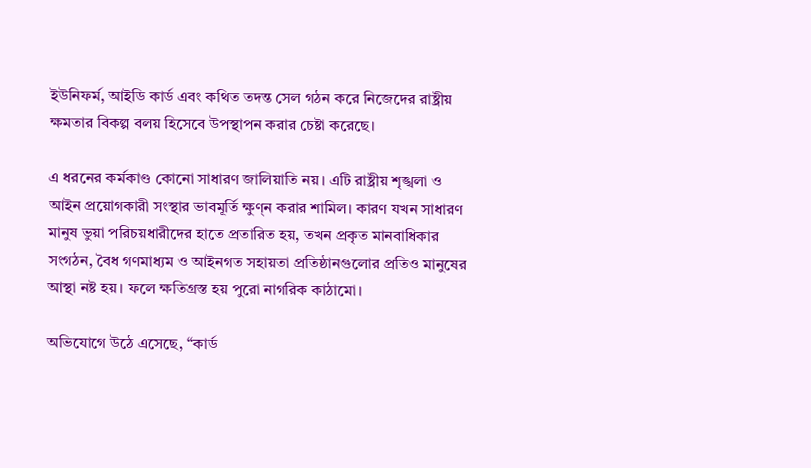ইউনিফর্ম, আইডি কার্ড এবং কথিত তদন্ত সেল গঠন করে নিজেদের রাষ্ট্রীয় ক্ষমতার বিকল্প বলয় হিসেবে উপস্থাপন করার চেষ্টা করেছে।

এ ধরনের কর্মকাণ্ড কোনো সাধারণ জালিয়াতি নয়। এটি রাষ্ট্রীয় শৃঙ্খলা ও আইন প্রয়োগকারী সংস্থার ভাবমূর্তি ক্ষুণ্ন করার শামিল। কারণ যখন সাধারণ মানুষ ভুয়া পরিচয়ধারীদের হাতে প্রতারিত হয়, তখন প্রকৃত মানবাধিকার সংগঠন, বৈধ গণমাধ্যম ও আইনগত সহায়তা প্রতিষ্ঠানগুলোর প্রতিও মানুষের আস্থা নষ্ট হয়। ফলে ক্ষতিগ্রস্ত হয় পুরো নাগরিক কাঠামো।

অভিযোগে উঠে এসেছে, “কার্ড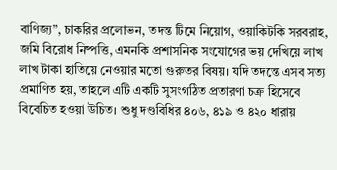বাণিজ্য”, চাকরির প্রলোভন, তদন্ত টিমে নিয়োগ, ওয়াকিটকি সরবরাহ, জমি বিরোধ নিষ্পত্তি, এমনকি প্রশাসনিক সংযোগের ভয় দেখিয়ে লাখ লাখ টাকা হাতিয়ে নেওয়ার মতো গুরুতর বিষয়। যদি তদন্তে এসব সত্য প্রমাণিত হয়, তাহলে এটি একটি সুসংগঠিত প্রতারণা চক্র হিসেবে বিবেচিত হওয়া উচিত। শুধু দণ্ডবিধির ৪০৬, ৪১৯ ও ৪২০ ধারায়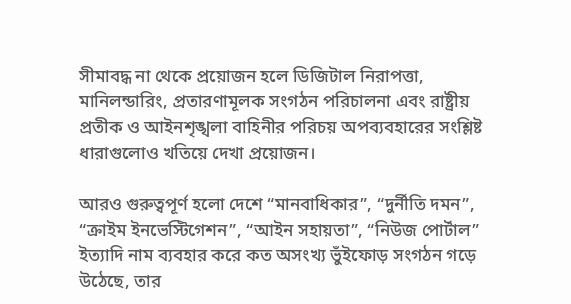সীমাবদ্ধ না থেকে প্রয়োজন হলে ডিজিটাল নিরাপত্তা, মানিলন্ডারিং, প্রতারণামূলক সংগঠন পরিচালনা এবং রাষ্ট্রীয় প্রতীক ও আইনশৃঙ্খলা বাহিনীর পরিচয় অপব্যবহারের সংশ্লিষ্ট ধারাগুলোও খতিয়ে দেখা প্রয়োজন।

আরও গুরুত্বপূর্ণ হলো দেশে “মানবাধিকার”, “দুর্নীতি দমন”, “ক্রাইম ইনভেস্টিগেশন”, “আইন সহায়তা”, “নিউজ পোর্টাল” ইত্যাদি নাম ব্যবহার করে কত অসংখ্য ভুঁইফোড় সংগঠন গড়ে উঠেছে, তার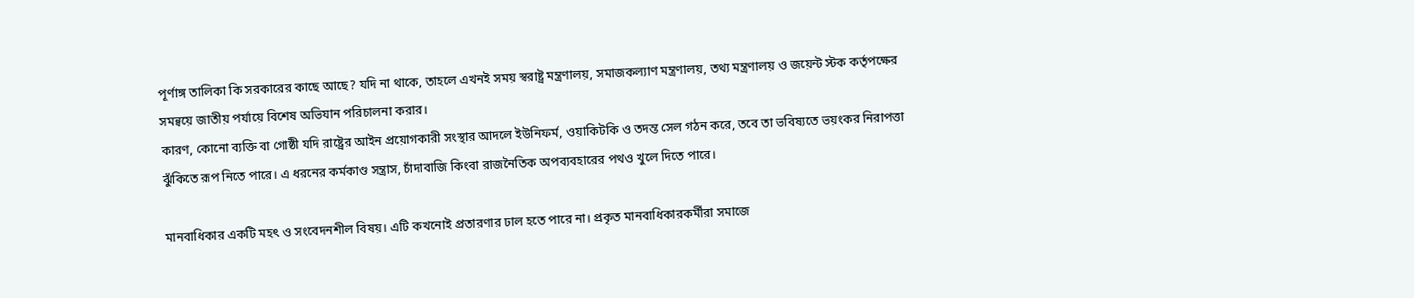পূর্ণাঙ্গ তালিকা কি সরকারের কাছে আছে? যদি না থাকে, তাহলে এখনই সময় স্বরাষ্ট্র মন্ত্রণালয়, সমাজকল্যাণ মন্ত্রণালয়, তথ্য মন্ত্রণালয় ও জয়েন্ট স্টক কর্তৃপক্ষের সমন্বয়ে জাতীয় পর্যায়ে বিশেষ অভিযান পরিচালনা করার।
কারণ, কোনো ব্যক্তি বা গোষ্ঠী যদি রাষ্ট্রের আইন প্রয়োগকারী সংস্থার আদলে ইউনিফর্ম, ওয়াকিটকি ও তদন্ত সেল গঠন করে, তবে তা ভবিষ্যতে ভয়ংকর নিরাপত্তা ঝুঁকিতে রূপ নিতে পারে। এ ধরনের কর্মকাণ্ড সন্ত্রাস, চাঁদাবাজি কিংবা রাজনৈতিক অপব্যবহারের পথও খুলে দিতে পারে।

মানবাধিকার একটি মহৎ ও সংবেদনশীল বিষয়। এটি কখনোই প্রতারণার ঢাল হতে পারে না। প্রকৃত মানবাধিকারকর্মীরা সমাজে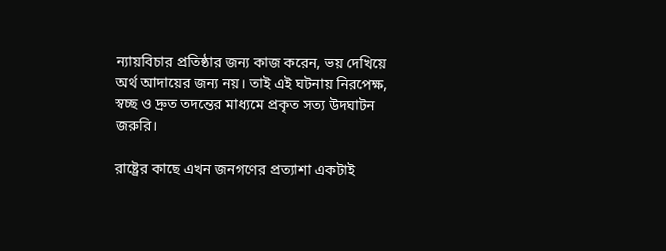ন্যায়বিচার প্রতিষ্ঠার জন্য কাজ করেন, ভয় দেখিয়ে অর্থ আদায়ের জন্য নয়। তাই এই ঘটনায় নিরপেক্ষ, স্বচ্ছ ও দ্রুত তদন্তের মাধ্যমে প্রকৃত সত্য উদঘাটন জরুরি।

রাষ্ট্রের কাছে এখন জনগণের প্রত্যাশা একটাই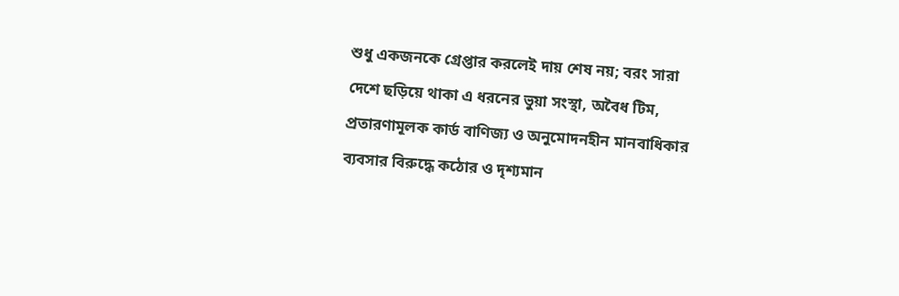শুধু একজনকে গ্রেপ্তার করলেই দায় শেষ নয়; বরং সারা দেশে ছড়িয়ে থাকা এ ধরনের ভুয়া সংস্থা, অবৈধ টিম, প্রতারণামূলক কার্ড বাণিজ্য ও অনুমোদনহীন মানবাধিকার ব্যবসার বিরুদ্ধে কঠোর ও দৃশ্যমান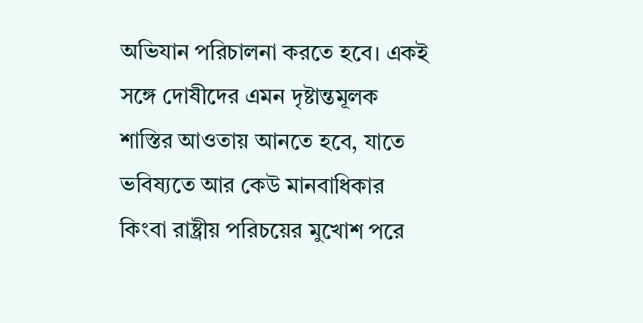অভিযান পরিচালনা করতে হবে। একই সঙ্গে দোষীদের এমন দৃষ্টান্তমূলক শাস্তির আওতায় আনতে হবে, যাতে ভবিষ্যতে আর কেউ মানবাধিকার কিংবা রাষ্ট্রীয় পরিচয়ের মুখোশ পরে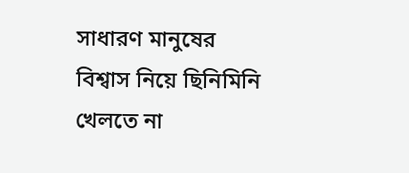সাধারণ মানুষের বিশ্বাস নিয়ে ছিনিমিনি খেলতে না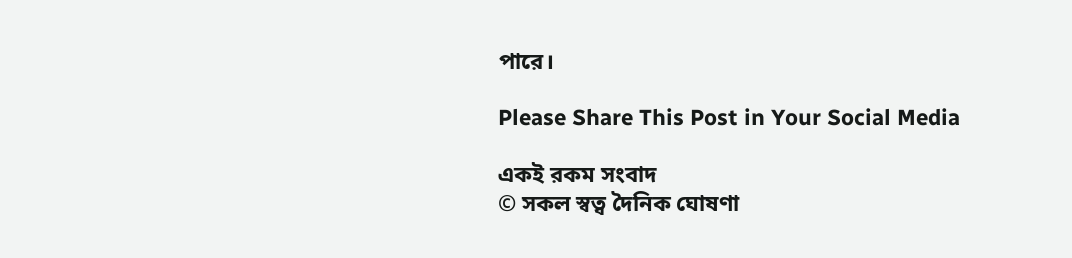পারে।

Please Share This Post in Your Social Media

একই রকম সংবাদ
© সকল স্বত্ব দৈনিক ঘোষণা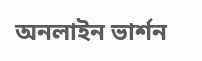অনলাইন ভার্শন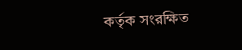কর্তৃক সংরক্ষিত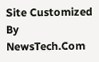Site Customized By NewsTech.Com